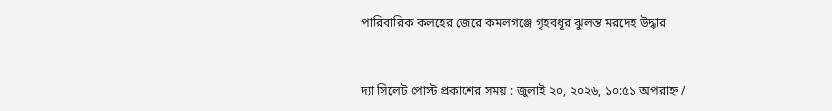পারিবারিক কলহের জেরে কমলগঞ্জে গৃহবধূর ঝুলন্ত মরদেহ উদ্ধার


দ্যা সিলেট পোস্ট প্রকাশের সময় : জুলাই ২০, ২০২৬, ১০:৫১ অপরাহ্ন /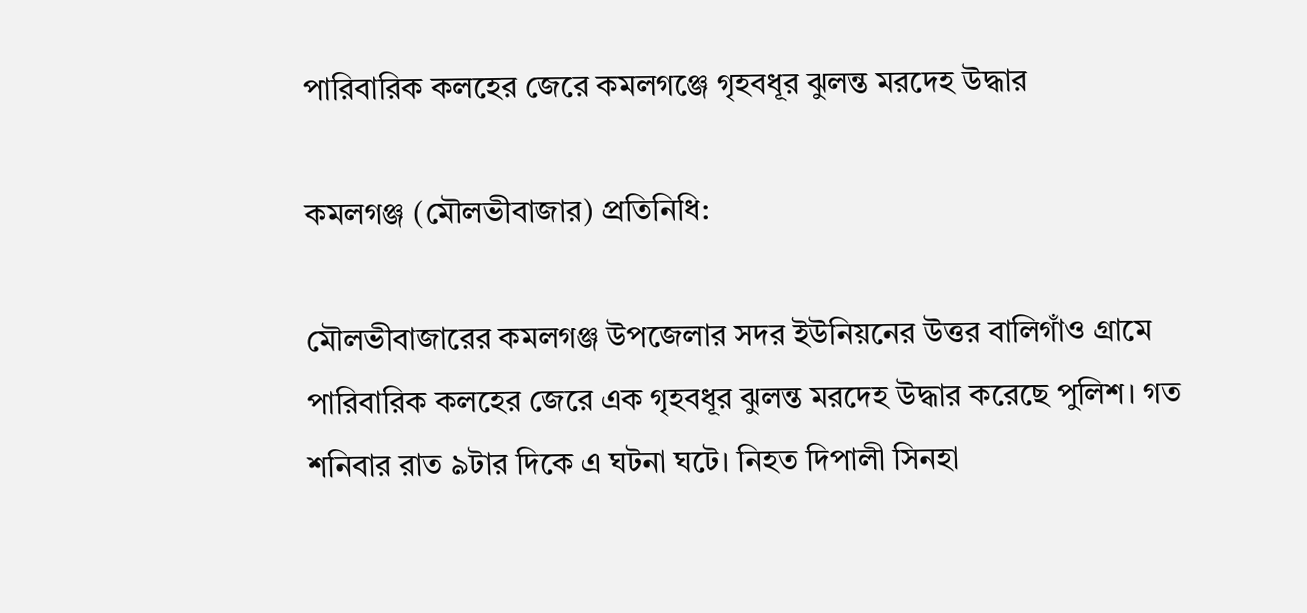পারিবারিক কলহের জেরে কমলগঞ্জে গৃহবধূর ঝুলন্ত মরদেহ উদ্ধার

কমলগঞ্জ (মৌলভীবাজার) প্রতিনিধি:

মৌলভীবাজারের কমলগঞ্জ উপজেলার সদর ইউনিয়নের উত্তর বালিগাঁও গ্রামে পারিবারিক কলহের জেরে এক গৃহবধূর ঝুলন্ত মরদেহ উদ্ধার করেছে পুলিশ। গত শনিবার রাত ৯টার দিকে এ ঘটনা ঘটে। নিহত দিপালী সিনহা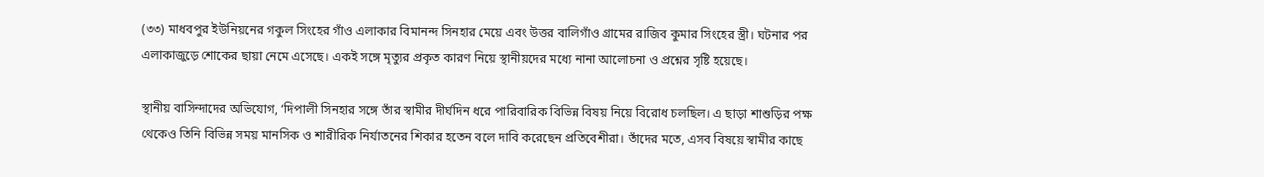(৩৩) মাধবপুর ইউনিয়নের গকুল সিংহের গাঁও এলাকার বিমানন্দ সিনহার মেয়ে এবং উত্তর বালিগাঁও গ্রামের রাজিব কুমার সিংহের স্ত্রী। ঘটনার পর এলাকাজুড়ে শোকের ছায়া নেমে এসেছে। একই সঙ্গে মৃত্যুর প্রকৃত কারণ নিয়ে স্থানীয়দের মধ্যে নানা আলোচনা ও প্রশ্নের সৃষ্টি হয়েছে।

স্থানীয় বাসিন্দাদের অভিযোগ, ‘দিপালী সিনহার সঙ্গে তাঁর স্বামীর দীর্ঘদিন ধরে পারিবারিক বিভিন্ন বিষয় নিয়ে বিরোধ চলছিল। এ ছাড়া শাশুড়ির পক্ষ থেকেও তিনি বিভিন্ন সময় মানসিক ও শারীরিক নির্যাতনের শিকার হতেন বলে দাবি করেছেন প্রতিবেশীরা। তাঁদের মতে, এসব বিষয়ে স্বামীর কাছে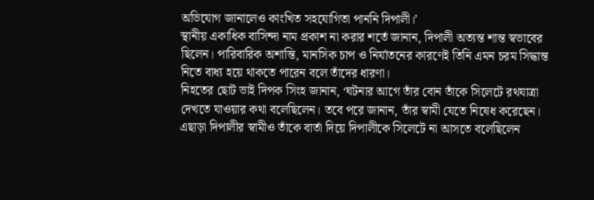অভিযোগ জানালেও কাংখিত সহযোগিতা পাননি দিপালী।’
স্থানীয় একাধিক বাসিন্দা নাম প্রকাশ না করার শর্তে জানান, দিপালী অত্যন্ত শান্ত স্বভাবের ছিলেন। পারিবারিক অশান্তি, মানসিক চাপ ও নির্যাতনের কারণেই তিনি এমন চরম সিদ্ধান্ত নিতে বাধ্য হয়ে থাকতে পারেন বলে তাঁদের ধারণা।
নিহতের ছোট ভাই দিপক সিংহ জানান, ‘ঘটনার আগে তাঁর বোন তাঁকে সিলেটে রথযাত্রা দেখতে যাওয়ার কথা বলেছিলেন। তবে পরে জানান, তাঁর স্বামী যেতে নিষেধ করেছেন। এছাড়া দিপালীর স্বামীও তাঁকে বার্তা দিয়ে দিপালীকে সিলেটে না আসতে বলেছিলেন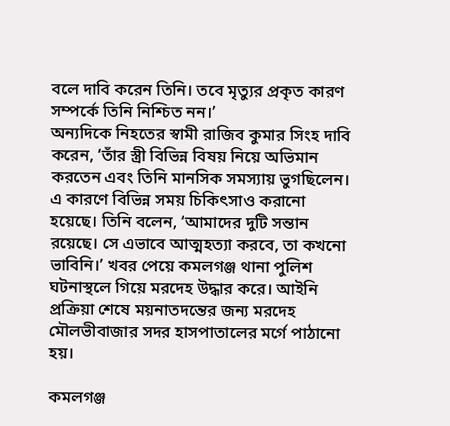বলে দাবি করেন তিনি। তবে মৃত্যুর প্রকৃত কারণ সম্পর্কে তিনি নিশ্চিত নন।’
অন্যদিকে নিহতের স্বামী রাজিব কুমার সিংহ দাবি করেন, ‘তাঁর স্ত্রী বিভিন্ন বিষয় নিয়ে অভিমান করতেন এবং তিনি মানসিক সমস্যায় ভুগছিলেন। এ কারণে বিভিন্ন সময় চিকিৎসাও করানো হয়েছে। তিনি বলেন, ‘আমাদের দুটি সন্তান রয়েছে। সে এভাবে আত্মহত্যা করবে, তা কখনো ভাবিনি।’ খবর পেয়ে কমলগঞ্জ থানা পুলিশ ঘটনাস্থলে গিয়ে মরদেহ উদ্ধার করে। আইনি প্রক্রিয়া শেষে ময়নাতদন্তের জন্য মরদেহ মৌলভীবাজার সদর হাসপাতালের মর্গে পাঠানো হয়।

কমলগঞ্জ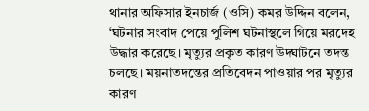থানার অফিসার ইনচার্জ (ওসি) কমর উদ্দিন বলেন, ‘ঘটনার সংবাদ পেয়ে পুলিশ ঘটনাস্থলে গিয়ে মরদেহ উদ্ধার করেছে। মৃত্যুর প্রকৃত কারণ উদ্ঘাটনে তদন্ত চলছে। ময়নাতদন্তের প্রতিবেদন পাওয়ার পর মৃত্যুর কারণ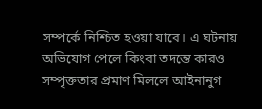সম্পর্কে নিশ্চিত হওয়া যাবে। এ ঘটনায় অভিযোগ পেলে কিংবা তদন্তে কারও সম্পৃক্ততার প্রমাণ মিললে আইনানুগ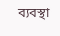ব্যবস্থা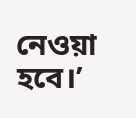নেওয়া হবে।’